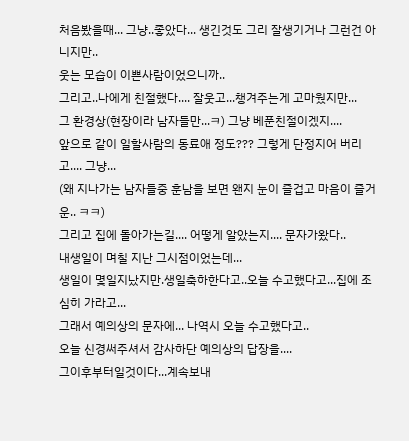처음봤을때... 그냥..좋았다... 생긴것도 그리 잘생기거나 그런건 아니지만..
웃는 모습이 이쁜사람이었으니까..
그리고..나에게 친절했다.... 잘웃고...챙겨주는게 고마웠지만...
그 환경상(현장이라 남자들만...ㅋ) 그냥 베푼친절이겠지....
앞으로 같이 일할사람의 동료애 정도??? 그렇게 단정지어 버리고.... 그냥...
(왜 지나가는 남자들중 훈남을 보면 왠지 눈이 즐겁고 마음이 즐거운.. ㅋㅋ)
그리고 집에 돌아가는길.... 어떻게 알았는지.... 문자가왔다..
내생일이 며칠 지난 그시점이었는데...
생일이 몇일지났지만.생일축하한다고..오늘 수고했다고...집에 조심히 가라고...
그래서 예의상의 문자에... 나역시 오늘 수고했다고..
오늘 신경써주셔서 감사하단 예의상의 답장을....
그이후부터일것이다...계속보내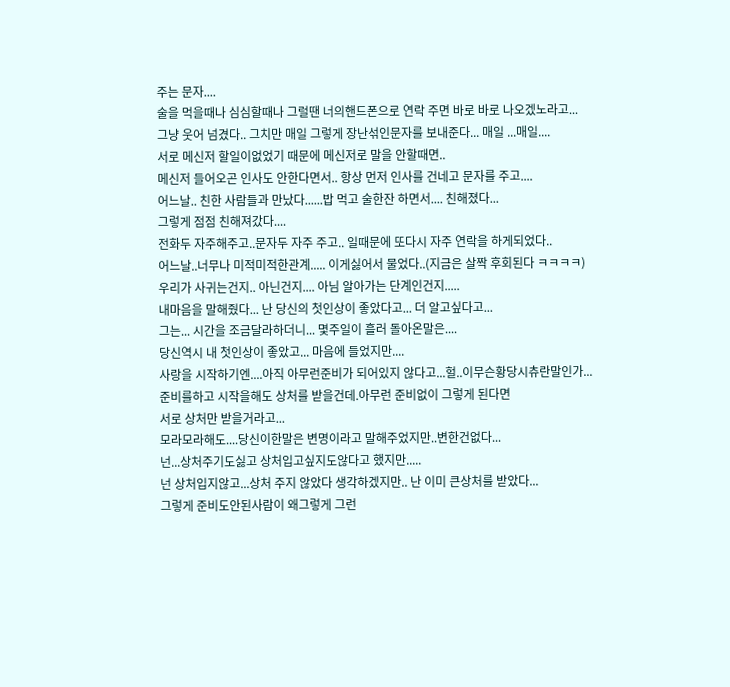주는 문자....
술을 먹을때나 심심할때나 그럴땐 너의핸드폰으로 연락 주면 바로 바로 나오겠노라고...
그냥 웃어 넘겼다.. 그치만 매일 그렇게 장난섞인문자를 보내준다... 매일 ...매일....
서로 메신저 할일이없었기 때문에 메신저로 말을 안할때면..
메신저 들어오곤 인사도 안한다면서.. 항상 먼저 인사를 건네고 문자를 주고....
어느날.. 친한 사람들과 만났다......밥 먹고 술한잔 하면서.... 친해졌다...
그렇게 점점 친해져갔다....
전화두 자주해주고..문자두 자주 주고.. 일때문에 또다시 자주 연락을 하게되었다..
어느날..너무나 미적미적한관계..... 이게싫어서 물었다..(지금은 살짝 후회된다 ㅋㅋㅋㅋ)
우리가 사귀는건지.. 아닌건지.... 아님 알아가는 단계인건지.....
내마음을 말해줬다... 난 당신의 첫인상이 좋았다고... 더 알고싶다고...
그는... 시간을 조금달라하더니... 몇주일이 흘러 돌아온말은....
당신역시 내 첫인상이 좋았고... 마음에 들었지만....
사랑을 시작하기엔....아직 아무런준비가 되어있지 않다고...헐..이무슨황당시츄란말인가...
준비를하고 시작을해도 상처를 받을건데.아무런 준비없이 그렇게 된다면
서로 상처만 받을거라고...
모라모라해도....당신이한말은 변명이라고 말해주었지만..변한건없다...
넌...상처주기도싫고 상처입고싶지도않다고 했지만.....
넌 상처입지않고...상처 주지 않았다 생각하겠지만.. 난 이미 큰상처를 받았다...
그렇게 준비도안된사람이 왜그렇게 그런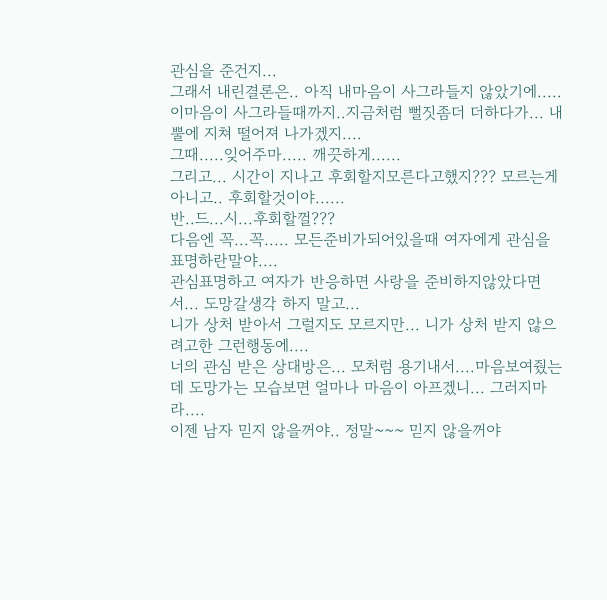관심을 준건지...
그래서 내린결론은.. 아직 내마음이 사그라들지 않았기에.....
이마음이 사그라들때까지..지금처럼 뻘짓좀더 더하다가... 내뿔에 지쳐 떨어져 나가겠지....
그때.....잊어주마..... 깨끗하게......
그리고... 시간이 지나고 후회할지모른다고했지??? 모르는게 아니고.. 후회할것이야......
반..드...시...후회할껄???
다음엔 꼭...꼭..... 모든준비가되어있을때 여자에게 관심을 표명하란말야....
관심표명하고 여자가 반응하면 사랑을 준비하지않았다면서... 도망갈생각 하지 말고...
니가 상처 받아서 그럴지도 모르지만... 니가 상처 받지 않으려고한 그런행동에....
너의 관심 받은 상대방은... 모처럼 용기내서....마음보여줬는데 도망가는 모습보면 얼마나 마음이 아프겠니... 그러지마라....
이젠 남자 믿지 않을꺼야.. 정말~~~ 믿지 않을꺼야